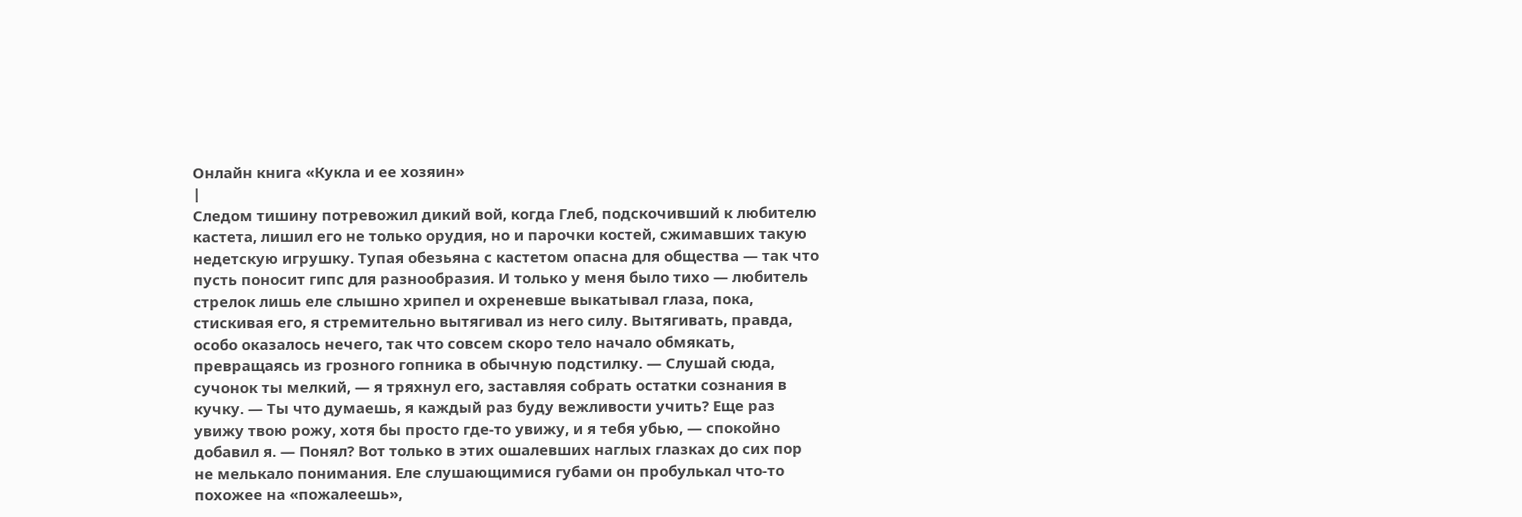Онлайн книга «Кукла и ее хозяин»
|
Следом тишину потревожил дикий вой, когда Глеб, подскочивший к любителю кастета, лишил его не только орудия, но и парочки костей, сжимавших такую недетскую игрушку. Тупая обезьяна с кастетом опасна для общества — так что пусть поносит гипс для разнообразия. И только у меня было тихо — любитель стрелок лишь еле слышно хрипел и охреневше выкатывал глаза, пока, стискивая его, я стремительно вытягивал из него силу. Вытягивать, правда, особо оказалось нечего, так что совсем скоро тело начало обмякать, превращаясь из грозного гопника в обычную подстилку. — Слушай сюда, сучонок ты мелкий, — я тряхнул его, заставляя собрать остатки сознания в кучку. — Ты что думаешь, я каждый раз буду вежливости учить? Еще раз увижу твою рожу, хотя бы просто где-то увижу, и я тебя убью, — спокойно добавил я. — Понял? Вот только в этих ошалевших наглых глазках до сих пор не мелькало понимания. Еле слушающимися губами он пробулькал что-то похожее на «пожалеешь»,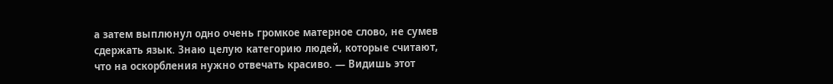а затем выплюнул одно очень громкое матерное слово, не сумев сдержать язык. Знаю целую категорию людей, которые считают, что на оскорбления нужно отвечать красиво. — Видишь этот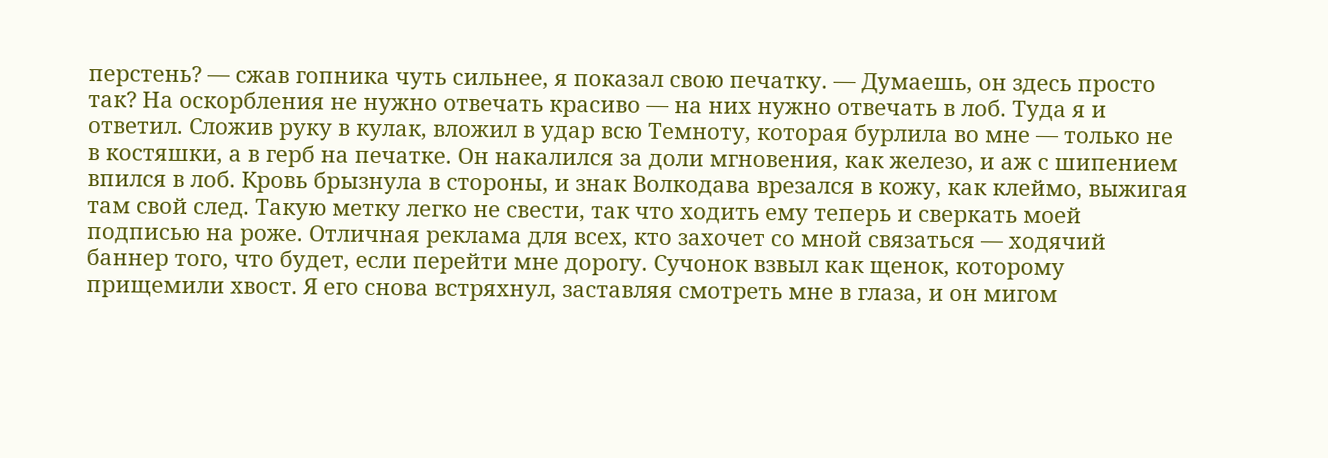перстень? — сжав гопника чуть сильнее, я показал свою печатку. — Думаешь, он здесь просто так? На оскорбления не нужно отвечать красиво — на них нужно отвечать в лоб. Туда я и ответил. Сложив руку в кулак, вложил в удар всю Темноту, которая бурлила во мне — только не в костяшки, а в герб на печатке. Он накалился за доли мгновения, как железо, и аж с шипением впился в лоб. Кровь брызнула в стороны, и знак Волкодава врезался в кожу, как клеймо, выжигая там свой след. Такую метку легко не свести, так что ходить ему теперь и сверкать моей подписью на роже. Отличная реклама для всех, кто захочет со мной связаться — ходячий баннер того, что будет, если перейти мне дорогу. Сучонок взвыл как щенок, которому прищемили хвост. Я его снова встряхнул, заставляя смотреть мне в глаза, и он мигом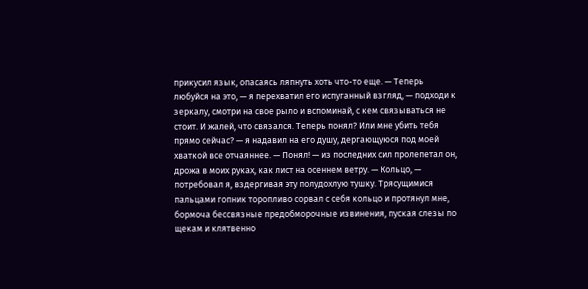прикусил язык, опасаясь ляпнуть хоть что-то еще. — Теперь любуйся на это, — я перехватил его испуганный взгляд, — подходи к зеркалу, смотри на свое рыло и вспоминай, с кем связываться не стоит. И жалей, что связался. Теперь понял? Или мне убить тебя прямо сейчас? — я надавил на его душу, дергающуюся под моей хваткой все отчаяннее. — Понял! — из последних сил пролепетал он, дрожа в моих руках, как лист на осеннем ветру. — Кольцо, — потребовал я, вздергивая эту полудохлую тушку. Трясущимися пальцами гопник торопливо сорвал с себя кольцо и протянул мне, бормоча бессвязные предобморочные извинения, пуская слезы по щекам и клятвенно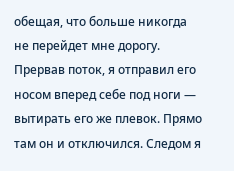обещая, что больше никогда не перейдет мне дорогу. Прервав поток, я отправил его носом вперед себе под ноги — вытирать его же плевок. Прямо там он и отключился. Следом я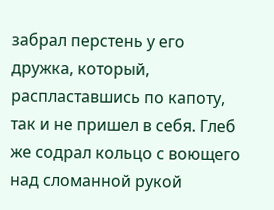забрал перстень у его дружка, который, распластавшись по капоту, так и не пришел в себя. Глеб же содрал кольцо с воющего над сломанной рукой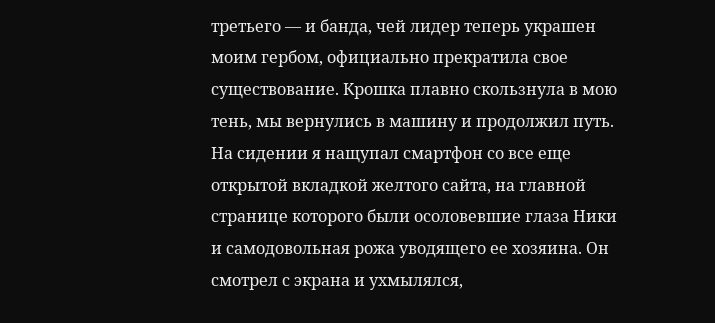третьего — и банда, чей лидер теперь украшен моим гербом, официально прекратила свое существование. Крошка плавно скользнула в мою тень, мы вернулись в машину и продолжил путь. На сидении я нащупал смартфон со все еще открытой вкладкой желтого сайта, на главной странице которого были осоловевшие глаза Ники и самодовольная рожа уводящего ее хозяина. Он смотрел с экрана и ухмылялся,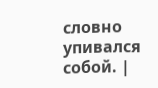словно упивался собой. |